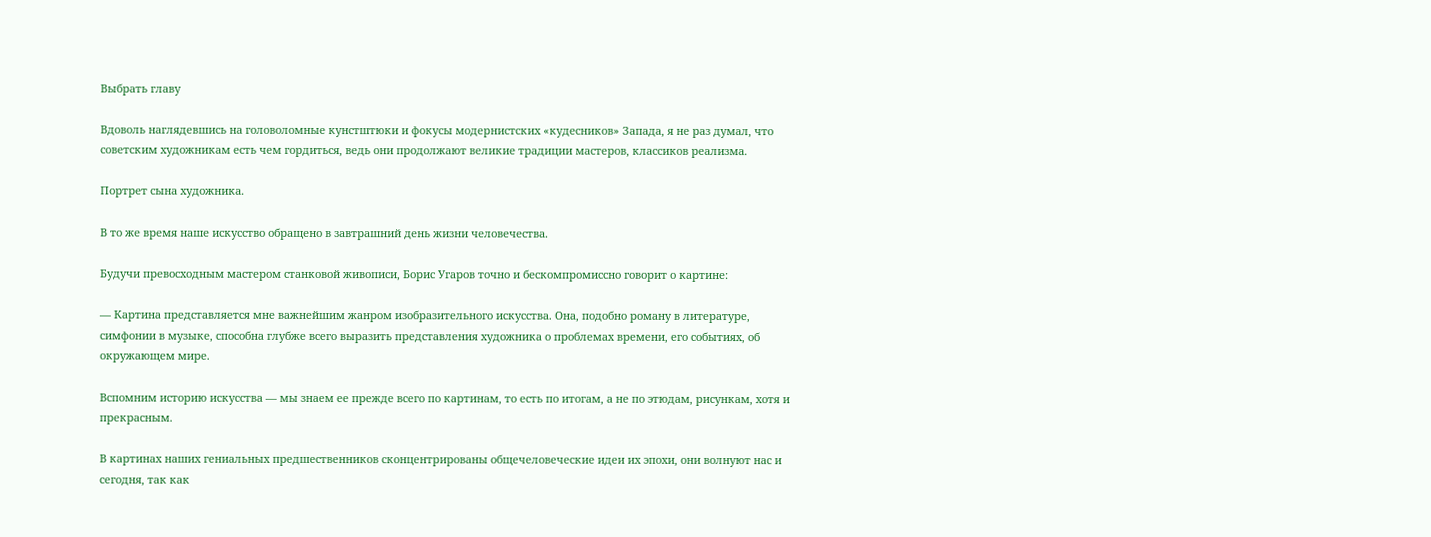Выбрать главу

Вдоволь наглядевшись на головоломные кунстштюки и фокусы модернистских «кудесников» Запада, я не раз думал, что советским художникам есть чем гордиться, ведь они продолжают великие традиции мастеров, классиков реализма.

Портрет сына художника.

В то же время наше искусство обращено в завтрашний день жизни человечества.

Будучи превосходным мастером станковой живописи, Борис Угаров точно и бескомпромиссно говорит о картине:

— Картина представляется мне важнейшим жанром изобразительного искусства. Она, подобно роману в литературе, симфонии в музыке, способна глубже всего выразить представления художника о проблемах времени, его событиях, об окружающем мире.

Вспомним историю искусства — мы знаем ее прежде всего по картинам, то есть по итогам, а не по этюдам, рисункам, хотя и прекрасным.

В картинах наших гениальных предшественников сконцентрированы общечеловеческие идеи их эпохи, они волнуют нас и сегодня, так как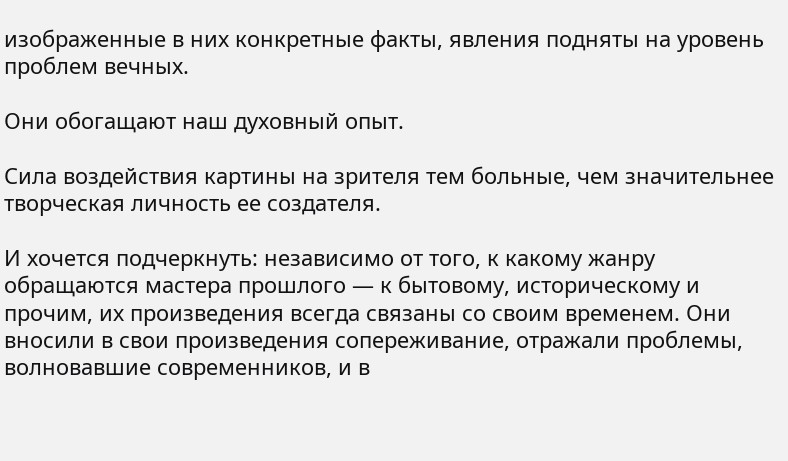изображенные в них конкретные факты, явления подняты на уровень проблем вечных.

Они обогащают наш духовный опыт.

Сила воздействия картины на зрителя тем больные, чем значительнее творческая личность ее создателя.

И хочется подчеркнуть: независимо от того, к какому жанру обращаются мастера прошлого — к бытовому, историческому и прочим, их произведения всегда связаны со своим временем. Они вносили в свои произведения сопереживание, отражали проблемы, волновавшие современников, и в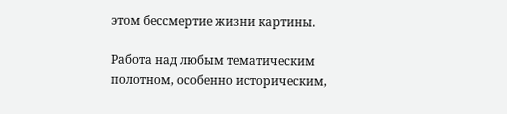этом бессмертие жизни картины.

Работа над любым тематическим полотном, особенно историческим,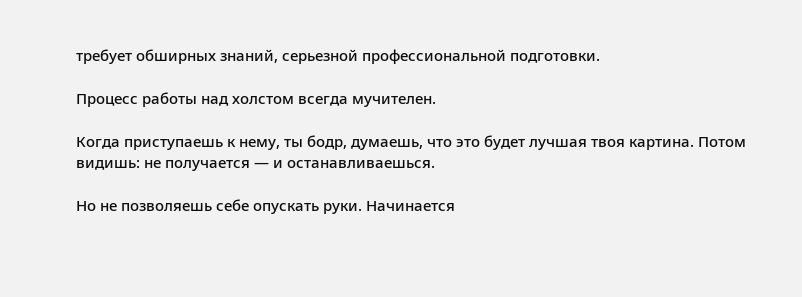требует обширных знаний, серьезной профессиональной подготовки.

Процесс работы над холстом всегда мучителен.

Когда приступаешь к нему, ты бодр, думаешь, что это будет лучшая твоя картина. Потом видишь: не получается — и останавливаешься.

Но не позволяешь себе опускать руки. Начинается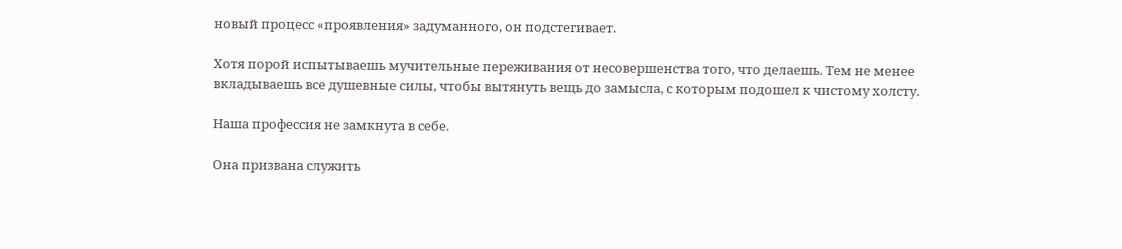новый процесс «проявления» задуманного, он подстегивает.

Хотя порой испытываешь мучительные переживания от несовершенства того, что делаешь. Тем не менее вкладываешь все душевные силы, чтобы вытянуть вещь до замысла, с которым подошел к чистому холсту.

Наша профессия не замкнута в себе.

Она призвана служить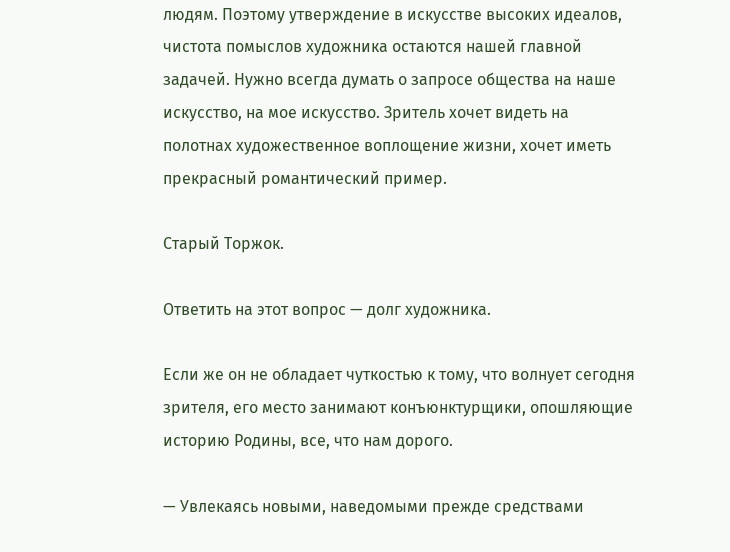людям. Поэтому утверждение в искусстве высоких идеалов, чистота помыслов художника остаются нашей главной задачей. Нужно всегда думать о запросе общества на наше искусство, на мое искусство. Зритель хочет видеть на полотнах художественное воплощение жизни, хочет иметь прекрасный романтический пример.

Старый Торжок.

Ответить на этот вопрос — долг художника.

Если же он не обладает чуткостью к тому, что волнует сегодня зрителя, его место занимают конъюнктурщики, опошляющие историю Родины, все, что нам дорого.

— Увлекаясь новыми, наведомыми прежде средствами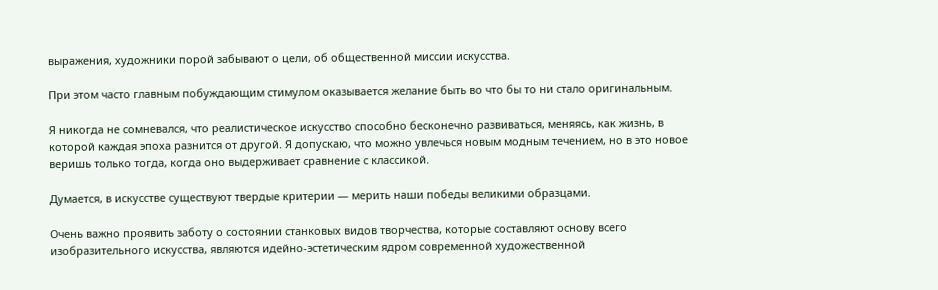выражения, художники порой забывают о цели, об общественной миссии искусства.

При этом часто главным побуждающим стимулом оказывается желание быть во что бы то ни стало оригинальным.

Я никогда не сомневался, что реалистическое искусство способно бесконечно развиваться, меняясь, как жизнь, в которой каждая эпоха разнится от другой. Я допускаю, что можно увлечься новым модным течением, но в это новое веришь только тогда, когда оно выдерживает сравнение с классикой.

Думается, в искусстве существуют твердые критерии — мерить наши победы великими образцами.

Очень важно проявить заботу о состоянии станковых видов творчества, которые составляют основу всего изобразительного искусства, являются идейно-эстетическим ядром современной художественной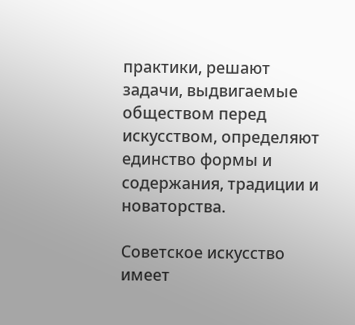практики, решают задачи, выдвигаемые обществом перед искусством, определяют единство формы и содержания, традиции и новаторства.

Советское искусство имеет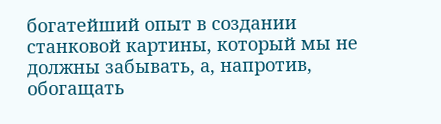богатейший опыт в создании станковой картины, который мы не должны забывать, а, напротив, обогащать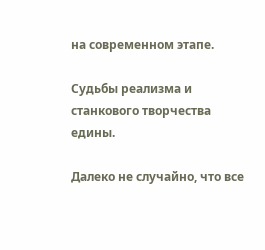на современном этапе.

Судьбы реализма и станкового творчества едины.

Далеко не случайно, что все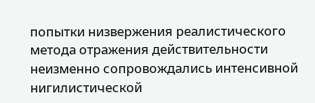попытки низвержения реалистического метода отражения действительности неизменно сопровождались интенсивной нигилистической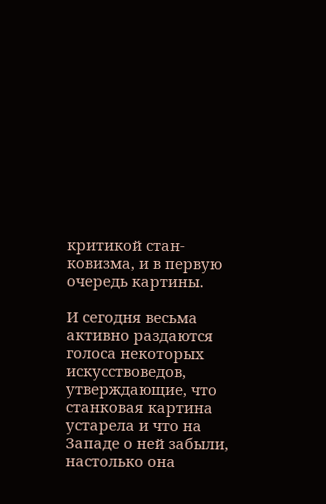критикой стан-ковизма, и в первую очередь картины.

И сегодня весьма активно раздаются голоса некоторых искусствоведов, утверждающие, что станковая картина устарела и что на Западе о ней забыли, настолько она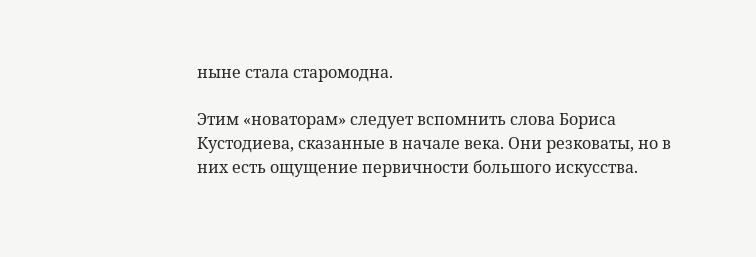ныне стала старомодна.

Этим «новаторам» следует вспомнить слова Бориса Кустодиева, сказанные в начале века. Они резковаты, но в них есть ощущение первичности большого искусства.